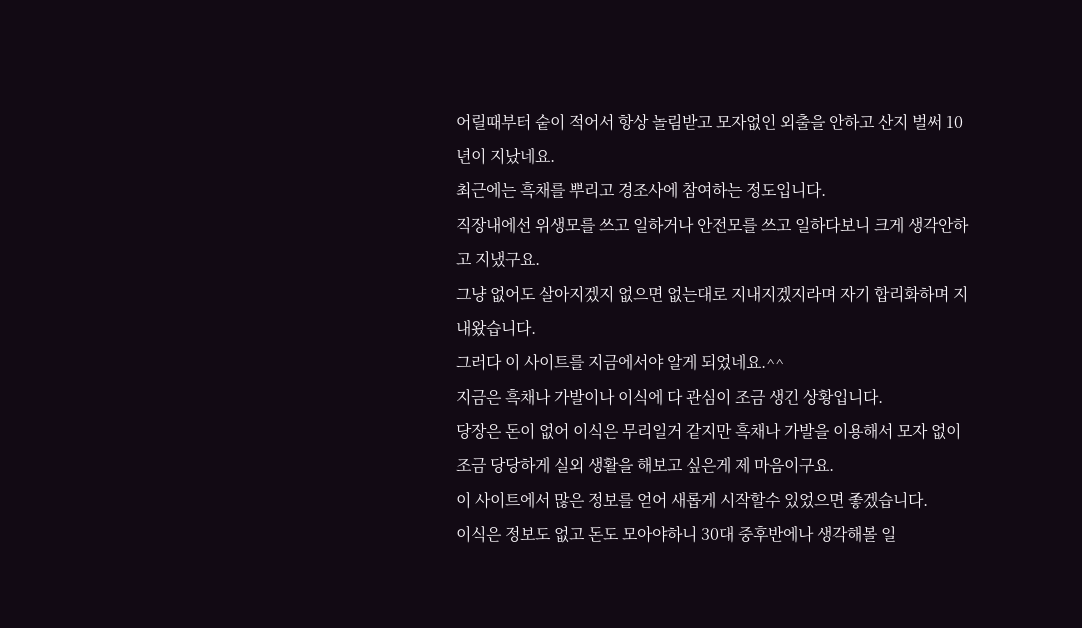어릴때부터 숱이 적어서 항상 놀림받고 모자없인 외출을 안하고 산지 벌써 10년이 지났네요.
최근에는 흑채를 뿌리고 경조사에 참여하는 정도입니다.
직장내에선 위생모를 쓰고 일하거나 안전모를 쓰고 일하다보니 크게 생각안하고 지냈구요.
그냥 없어도 살아지겠지 없으면 없는대로 지내지겠지라며 자기 합리화하며 지내왔습니다.
그러다 이 사이트를 지금에서야 알게 되었네요.^^
지금은 흑채나 가발이나 이식에 다 관심이 조금 생긴 상황입니다.
당장은 돈이 없어 이식은 무리일거 같지만 흑채나 가발을 이용해서 모자 없이 조금 당당하게 실외 생활을 해보고 싶은게 제 마음이구요.
이 사이트에서 많은 정보를 얻어 새롭게 시작할수 있었으면 좋겠습니다.
이식은 정보도 없고 돈도 모아야하니 30대 중후반에나 생각해볼 일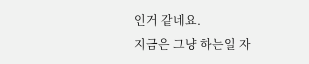인거 같네요.
지금은 그냥 하는일 자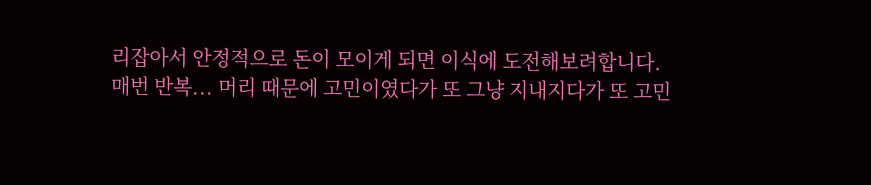리잡아서 안정적으로 돈이 모이게 되면 이식에 도전해보려합니다.
매번 반복... 머리 때문에 고민이였다가 또 그냥 지내지다가 또 고민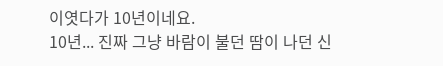이엿다가 10년이네요.
10년... 진짜 그냥 바람이 불던 땀이 나던 신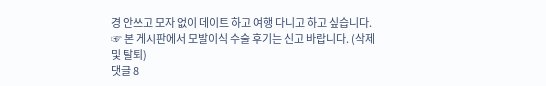경 안쓰고 모자 없이 데이트 하고 여행 다니고 하고 싶습니다.
☞ 본 게시판에서 모발이식 수술 후기는 신고 바랍니다. (삭제 및 탈퇴)
댓글 8